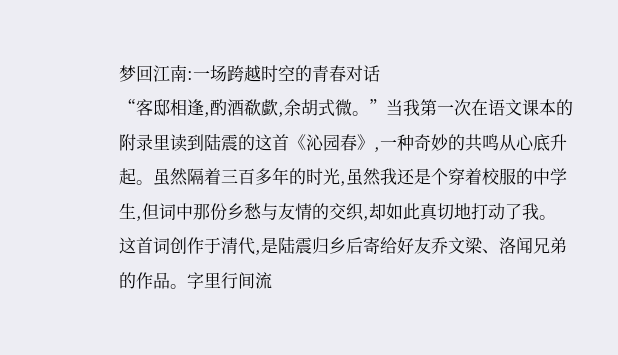梦回江南:一场跨越时空的青春对话
“客邸相逢,酌酒欷歔,余胡式微。”当我第一次在语文课本的附录里读到陆震的这首《沁园春》,一种奇妙的共鸣从心底升起。虽然隔着三百多年的时光,虽然我还是个穿着校服的中学生,但词中那份乡愁与友情的交织,却如此真切地打动了我。
这首词创作于清代,是陆震归乡后寄给好友乔文梁、洛闻兄弟的作品。字里行间流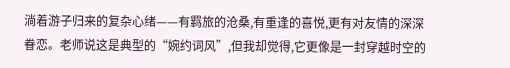淌着游子归来的复杂心绪——有羁旅的沧桑,有重逢的喜悦,更有对友情的深深眷恋。老师说这是典型的“婉约词风”,但我却觉得,它更像是一封穿越时空的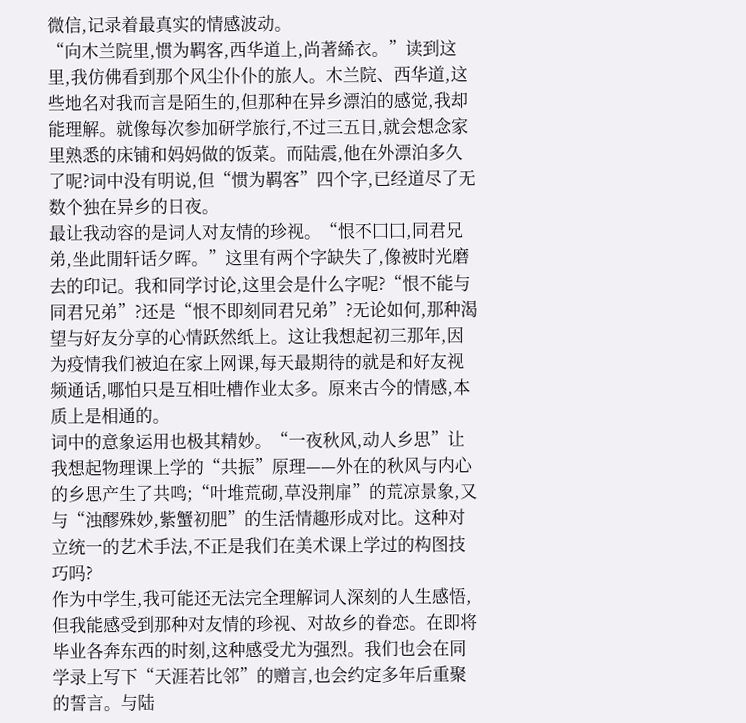微信,记录着最真实的情感波动。
“向木兰院里,惯为羁客,西华道上,尚著絺衣。”读到这里,我仿佛看到那个风尘仆仆的旅人。木兰院、西华道,这些地名对我而言是陌生的,但那种在异乡漂泊的感觉,我却能理解。就像每次参加研学旅行,不过三五日,就会想念家里熟悉的床铺和妈妈做的饭菜。而陆震,他在外漂泊多久了呢?词中没有明说,但“惯为羁客”四个字,已经道尽了无数个独在异乡的日夜。
最让我动容的是词人对友情的珍视。“恨不囗囗,同君兄弟,坐此閒轩话夕晖。”这里有两个字缺失了,像被时光磨去的印记。我和同学讨论,这里会是什么字呢?“恨不能与同君兄弟”?还是“恨不即刻同君兄弟”?无论如何,那种渴望与好友分享的心情跃然纸上。这让我想起初三那年,因为疫情我们被迫在家上网课,每天最期待的就是和好友视频通话,哪怕只是互相吐槽作业太多。原来古今的情感,本质上是相通的。
词中的意象运用也极其精妙。“一夜秋风,动人乡思”让我想起物理课上学的“共振”原理——外在的秋风与内心的乡思产生了共鸣;“叶堆荒砌,草没荆扉”的荒凉景象,又与“浊醪殊妙,紫蟹初肥”的生活情趣形成对比。这种对立统一的艺术手法,不正是我们在美术课上学过的构图技巧吗?
作为中学生,我可能还无法完全理解词人深刻的人生感悟,但我能感受到那种对友情的珍视、对故乡的眷恋。在即将毕业各奔东西的时刻,这种感受尤为强烈。我们也会在同学录上写下“天涯若比邻”的赠言,也会约定多年后重聚的誓言。与陆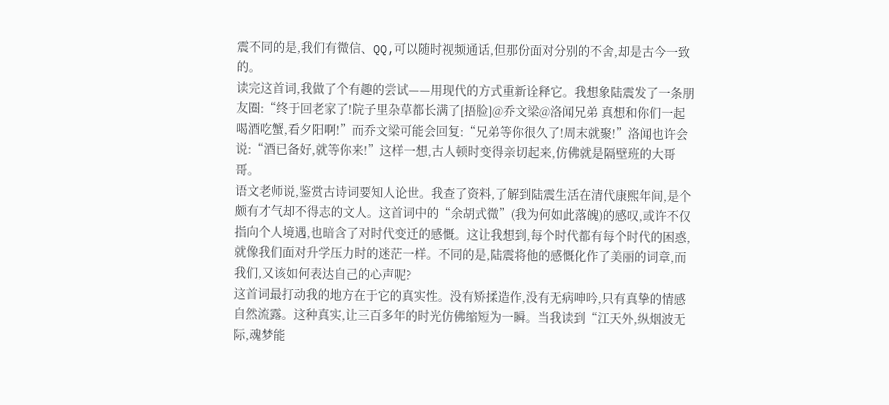震不同的是,我们有微信、QQ,可以随时视频通话,但那份面对分别的不舍,却是古今一致的。
读完这首词,我做了个有趣的尝试——用现代的方式重新诠释它。我想象陆震发了一条朋友圈:“终于回老家了!院子里杂草都长满了[捂脸]@乔文梁@洛闻兄弟 真想和你们一起喝酒吃蟹,看夕阳啊!”而乔文梁可能会回复:“兄弟等你很久了!周末就聚!”洛闻也许会说:“酒已备好,就等你来!”这样一想,古人顿时变得亲切起来,仿佛就是隔壁班的大哥哥。
语文老师说,鉴赏古诗词要知人论世。我查了资料,了解到陆震生活在清代康熙年间,是个颇有才气却不得志的文人。这首词中的“余胡式微”(我为何如此落魄)的感叹,或许不仅指向个人境遇,也暗含了对时代变迁的感慨。这让我想到,每个时代都有每个时代的困惑,就像我们面对升学压力时的迷茫一样。不同的是,陆震将他的感慨化作了美丽的词章,而我们,又该如何表达自己的心声呢?
这首词最打动我的地方在于它的真实性。没有矫揉造作,没有无病呻吟,只有真挚的情感自然流露。这种真实,让三百多年的时光仿佛缩短为一瞬。当我读到“江天外,纵烟波无际,魂梦能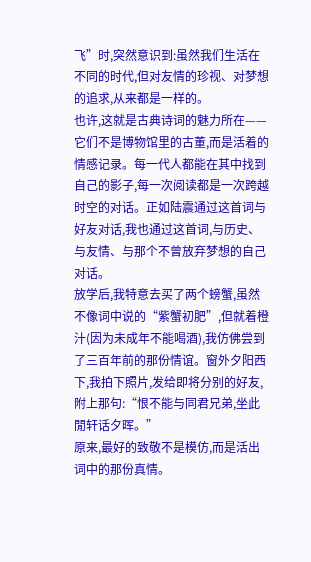飞”时,突然意识到:虽然我们生活在不同的时代,但对友情的珍视、对梦想的追求,从来都是一样的。
也许,这就是古典诗词的魅力所在——它们不是博物馆里的古董,而是活着的情感记录。每一代人都能在其中找到自己的影子,每一次阅读都是一次跨越时空的对话。正如陆震通过这首词与好友对话,我也通过这首词,与历史、与友情、与那个不曾放弃梦想的自己对话。
放学后,我特意去买了两个螃蟹,虽然不像词中说的“紫蟹初肥”,但就着橙汁(因为未成年不能喝酒),我仿佛尝到了三百年前的那份情谊。窗外夕阳西下,我拍下照片,发给即将分别的好友,附上那句:“恨不能与同君兄弟,坐此閒轩话夕晖。”
原来,最好的致敬不是模仿,而是活出词中的那份真情。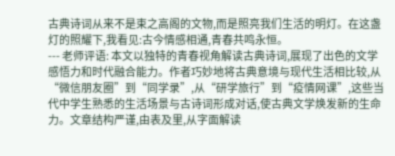古典诗词从来不是束之高阁的文物,而是照亮我们生活的明灯。在这盏灯的照耀下,我看见:古今情感相通,青春共鸣永恒。
--- 老师评语: 本文以独特的青春视角解读古典诗词,展现了出色的文学感悟力和时代融合能力。作者巧妙地将古典意境与现代生活相比较,从“微信朋友圈”到“同学录”,从“研学旅行”到“疫情网课”,这些当代中学生熟悉的生活场景与古诗词形成对话,使古典文学焕发新的生命力。文章结构严谨,由表及里,从字面解读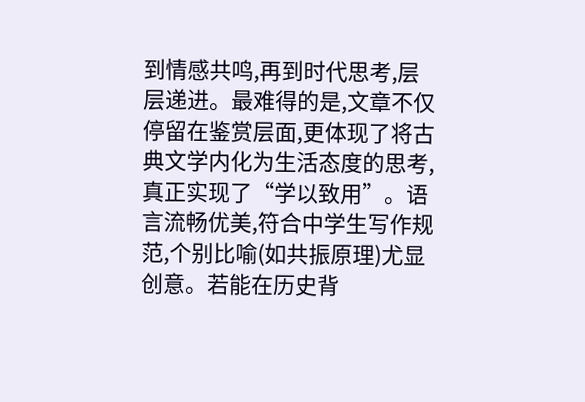到情感共鸣,再到时代思考,层层递进。最难得的是,文章不仅停留在鉴赏层面,更体现了将古典文学内化为生活态度的思考,真正实现了“学以致用”。语言流畅优美,符合中学生写作规范,个别比喻(如共振原理)尤显创意。若能在历史背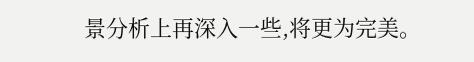景分析上再深入一些,将更为完美。